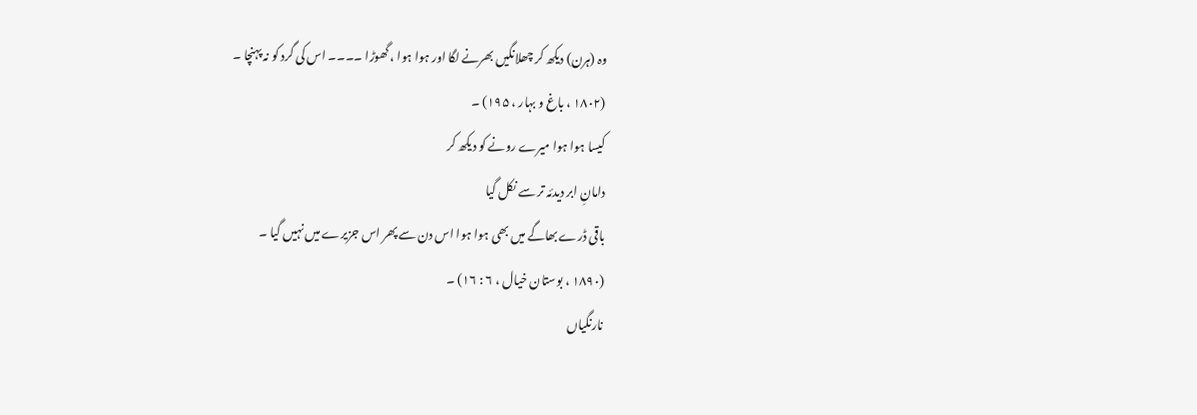وہ (ہرن) دیکھ کر چھلانگیں بھرنے لگا اور ہوا ہوا ، گھوڑا ۔۔۔۔ اس کی گرد کو نہ پہنچا ۔
(۱۸۰۲ ، باغ و بہار ، ۱۹۵) ۔
کیسا ہوا ہوا میرے رونے کو دیکھ کر
دامانِ ابر دیدئہ تر سے نکل گیا
باقی ڈرے بھاگے میں بھی ہوا ہوا اس دن سے پھر اس جزیرے میں نہیں گیا ۔
(۱۸۹۰ ، بوستان خیال ، ۶ : ۱۶) ۔
نارنگیاں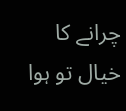چرانے کا خیال تو ہوا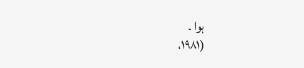ہوا ۔
(۱۹۸۱،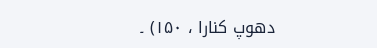دھوپ کنارا ، ۱۵۰) ۔